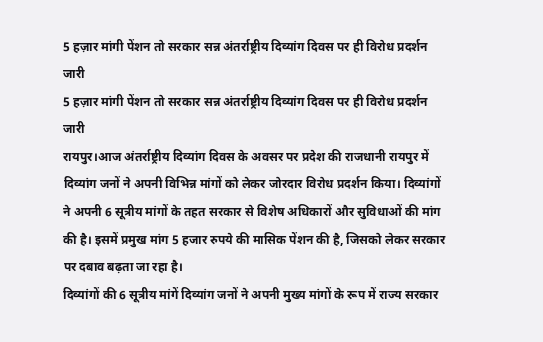5 हज़ार मांगी पेंशन तो सरकार सन्न अंतर्राष्ट्रीय दिव्यांग दिवस पर ही विरोध प्रदर्शन जारी
5 हज़ार मांगी पेंशन तो सरकार सन्न अंतर्राष्ट्रीय दिव्यांग दिवस पर ही विरोध प्रदर्शन जारी
रायपुर।आज अंतर्राष्ट्रीय दिव्यांग दिवस के अवसर पर प्रदेश की राजधानी रायपुर में दिव्यांग जनों ने अपनी विभिन्न मांगों को लेकर जोरदार विरोध प्रदर्शन किया। दिव्यांगों ने अपनी 6 सूत्रीय मांगों के तहत सरकार से विशेष अधिकारों और सुविधाओं की मांग की है। इसमें प्रमुख मांग 5 हजार रुपये की मासिक पेंशन की है, जिसको लेकर सरकार पर दबाव बढ़ता जा रहा है।
दिव्यांगों की 6 सूत्रीय मांगें दिव्यांग जनों ने अपनी मुख्य मांगों के रूप में राज्य सरकार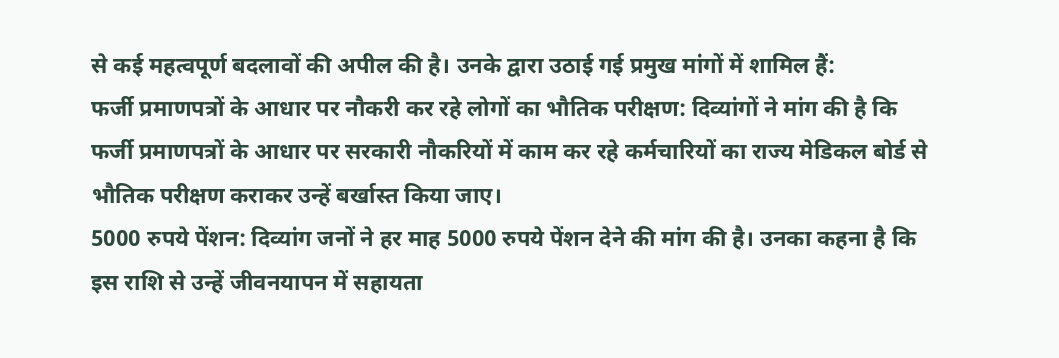से कई महत्वपूर्ण बदलावों की अपील की है। उनके द्वारा उठाई गई प्रमुख मांगों में शामिल हैं:
फर्जी प्रमाणपत्रों के आधार पर नौकरी कर रहे लोगों का भौतिक परीक्षण: दिव्यांगों ने मांग की है कि फर्जी प्रमाणपत्रों के आधार पर सरकारी नौकरियों में काम कर रहे कर्मचारियों का राज्य मेडिकल बोर्ड से भौतिक परीक्षण कराकर उन्हें बर्खास्त किया जाए।
5000 रुपये पेंशन: दिव्यांग जनों ने हर माह 5000 रुपये पेंशन देने की मांग की है। उनका कहना है कि इस राशि से उन्हें जीवनयापन में सहायता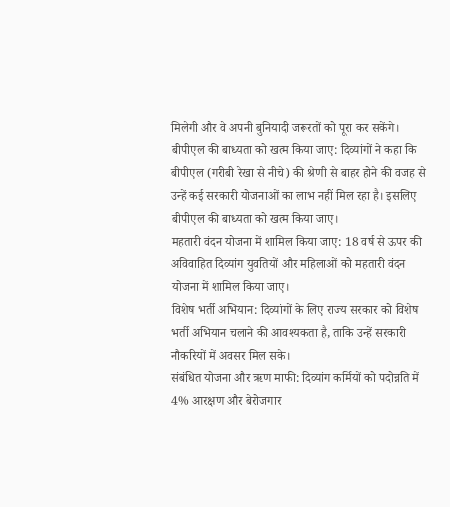मिलेगी और वे अपनी बुनियादी जरूरतों को पूरा कर सकेंगे।
बीपीएल की बाध्यता को खत्म किया जाए: दिव्यांगों ने कहा कि बीपीएल (गरीबी रेखा से नीचे) की श्रेणी से बाहर होने की वजह से उन्हें कई सरकारी योजनाओं का लाभ नहीं मिल रहा है। इसलिए बीपीएल की बाध्यता को खत्म किया जाए।
महतारी वंदन योजना में शामिल किया जाए: 18 वर्ष से ऊपर की अविवाहित दिव्यांग युवतियों और महिलाओं को महतारी वंदन योजना में शामिल किया जाए।
विशेष भर्ती अभियान: दिव्यांगों के लिए राज्य सरकार को विशेष भर्ती अभियान चलाने की आवश्यकता है, ताकि उन्हें सरकारी नौकरियों में अवसर मिल सके।
संबंधित योजना और ऋण माफी: दिव्यांग कर्मियों को पदोन्नति में 4% आरक्षण और बेरोजगार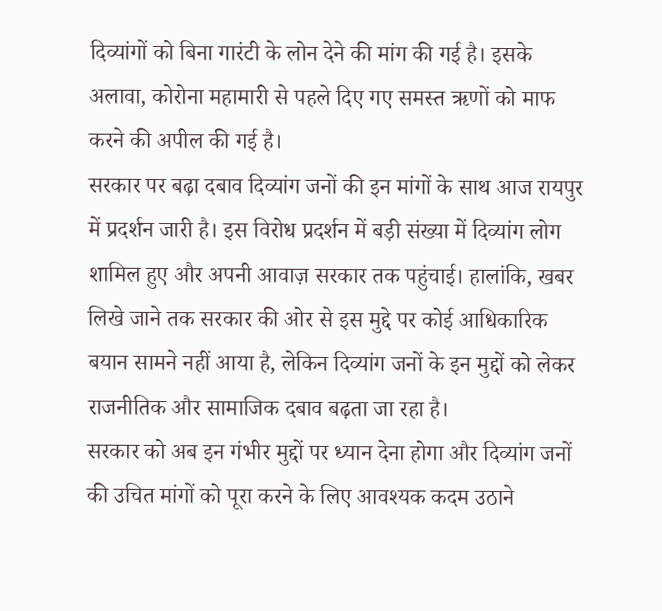दिव्यांगों को बिना गारंटी के लोन देने की मांग की गई है। इसके अलावा, कोरोना महामारी से पहले दिए गए समस्त ऋणों को माफ करने की अपील की गई है।
सरकार पर बढ़ा दबाव दिव्यांग जनों की इन मांगों के साथ आज रायपुर में प्रदर्शन जारी है। इस विरोध प्रदर्शन में बड़ी संख्या में दिव्यांग लोग शामिल हुए और अपनी आवाज़ सरकार तक पहुंचाई। हालांकि, खबर लिखे जाने तक सरकार की ओर से इस मुद्दे पर कोई आधिकारिक बयान सामने नहीं आया है, लेकिन दिव्यांग जनों के इन मुद्दों को लेकर राजनीतिक और सामाजिक दबाव बढ़ता जा रहा है।
सरकार को अब इन गंभीर मुद्दों पर ध्यान देना होगा और दिव्यांग जनों की उचित मांगों को पूरा करने के लिए आवश्यक कदम उठाने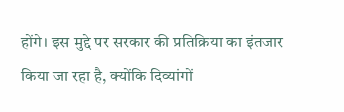होंगे। इस मुद्दे पर सरकार की प्रतिक्रिया का इंतजार किया जा रहा है, क्योंकि दिव्यांगों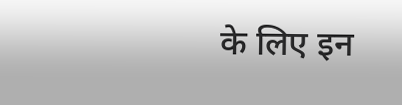के लिए इन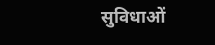सुविधाओं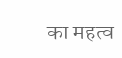का महत्व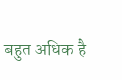बहुत अधिक है